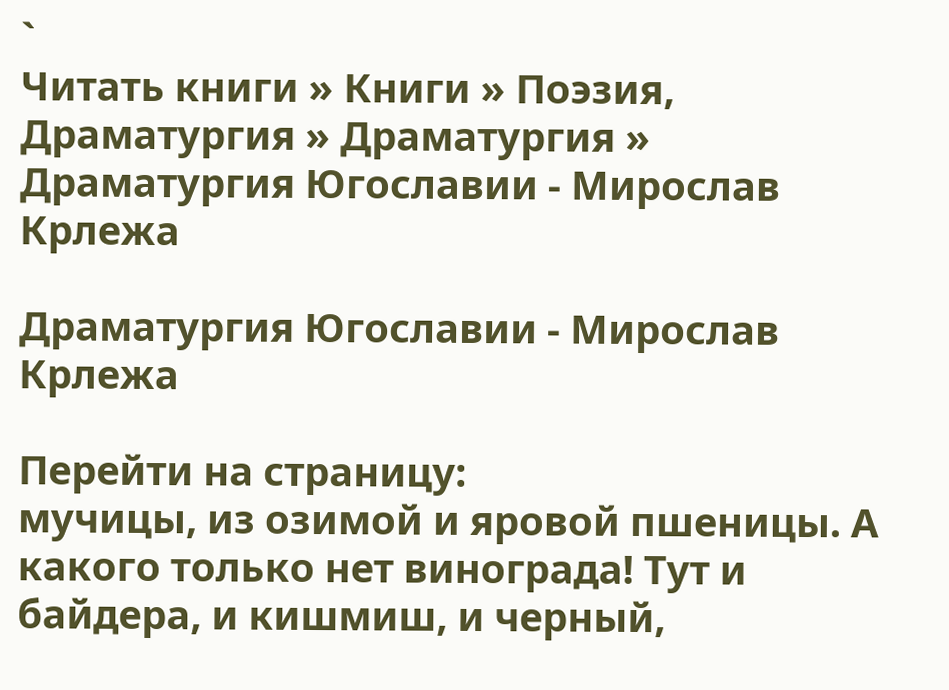`
Читать книги » Книги » Поэзия, Драматургия » Драматургия » Драматургия Югославии - Мирослав Крлежа

Драматургия Югославии - Мирослав Крлежа

Перейти на страницу:
мучицы, из озимой и яровой пшеницы. А какого только нет винограда! Тут и байдера, и кишмиш, и черный,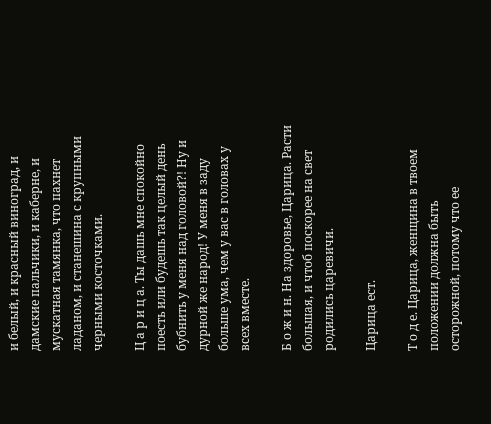и белый, и красный виноград, и дамские пальчики, и каберне, и мускатная тамянка, что пахнет ладаном, и станешина с крупными черными косточками.

Ц а р и ц а. Ты дашь мне спокойно поесть или будешь так целый день бубнить у меня над головой?! Ну и дурной же народ! У меня в заду больше ума, чем у вас в головах у всех вместе.

Б о ж и н. На здоровье, Царица. Расти большая, и чтоб поскорее на свет родились царевичи.

Царица ест.

Т о д е. Царица, женщина в твоем положении должна быть осторожной, потому что ее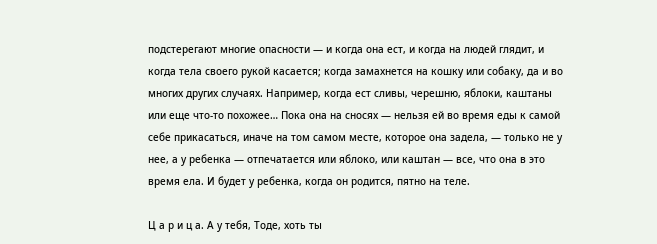подстерегают многие опасности — и когда она ест, и когда на людей глядит, и когда тела своего рукой касается; когда замахнется на кошку или собаку, да и во многих других случаях. Например, когда ест сливы, черешню, яблоки, каштаны или еще что-то похожее… Пока она на сносях — нельзя ей во время еды к самой себе прикасаться, иначе на том самом месте, которое она задела, — только не у нее, а у ребенка — отпечатается или яблоко, или каштан — все, что она в это время ела. И будет у ребенка, когда он родится, пятно на теле.

Ц а р и ц а. А у тебя, Тоде, хоть ты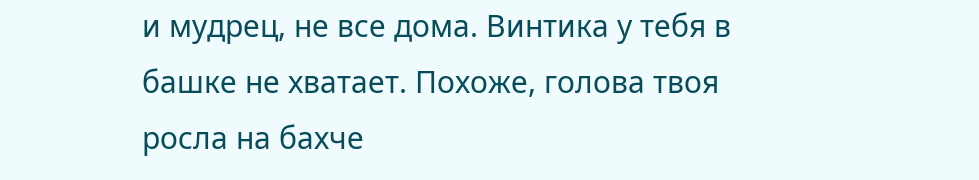и мудрец, не все дома. Винтика у тебя в башке не хватает. Похоже, голова твоя росла на бахче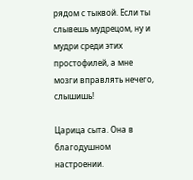рядом с тыквой. Если ты слывешь мудрецом, ну и мудри среди этих простофилей, а мне мозги вправлять нечего, слышишь!

Царица сыта. Она в благодушном настроении.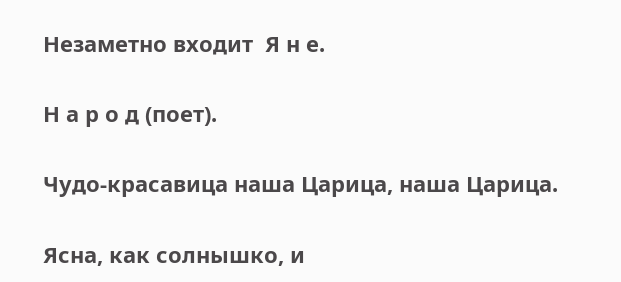Незаметно входит  Я н е.

Н а р о д (поет).

Чудо-красавица наша Царица, наша Царица.

Ясна, как солнышко, и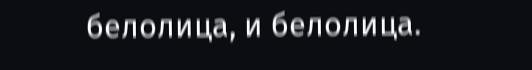белолица, и белолица.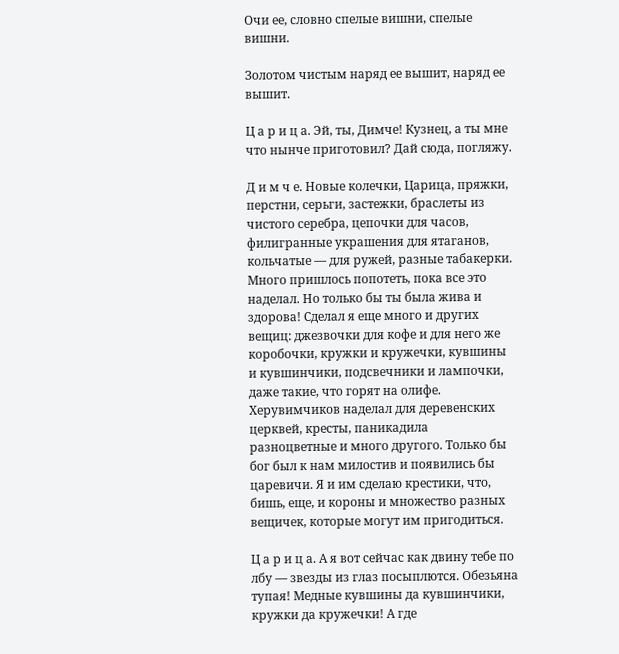Очи ее, словно спелые вишни, спелые вишни.

Золотом чистым наряд ее вышит, наряд ее вышит.

Ц а р и ц а. Эй, ты, Димче! Кузнец, а ты мне что нынче приготовил? Дай сюда, погляжу.

Д и м ч е. Новые колечки, Царица, пряжки, перстни, серьги, застежки, браслеты из чистого серебра, цепочки для часов, филигранные украшения для ятаганов, кольчатые — для ружей, разные табакерки. Много пришлось попотеть, пока все это наделал. Но только бы ты была жива и здорова! Сделал я еще много и других вещиц: джезвочки для кофе и для него же коробочки, кружки и кружечки, кувшины и кувшинчики, подсвечники и лампочки, даже такие, что горят на олифе. Херувимчиков наделал для деревенских церквей, кресты, паникадила разноцветные и много другого. Только бы бог был к нам милостив и появились бы царевичи. Я и им сделаю крестики, что, бишь, еще, и короны и множество разных вещичек, которые могут им пригодиться.

Ц а р и ц а. А я вот сейчас как двину тебе по лбу — звезды из глаз посыплются. Обезьяна тупая! Медные кувшины да кувшинчики, кружки да кружечки! А где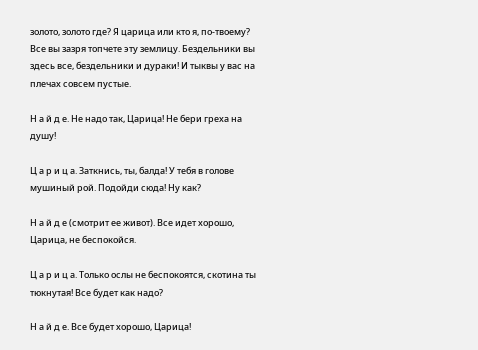золото, золото где? Я царица или кто я, по-твоему? Все вы зазря топчете эту землицу. Бездельники вы здесь все, бездельники и дураки! И тыквы у вас на плечах совсем пустые.

Н а й д е. Не надо так, Царица! Не бери греха на душу!

Ц а р и ц а. Заткнись, ты, балда! У тебя в голове мушиный рой. Подойди сюда! Ну как?

Н а й д е (смотрит ее живот). Все идет хорошо, Царица, не беспокойся.

Ц а р и ц а. Только ослы не беспокоятся, скотина ты тюкнутая! Все будет как надо?

Н а й д е. Все будет хорошо, Царица!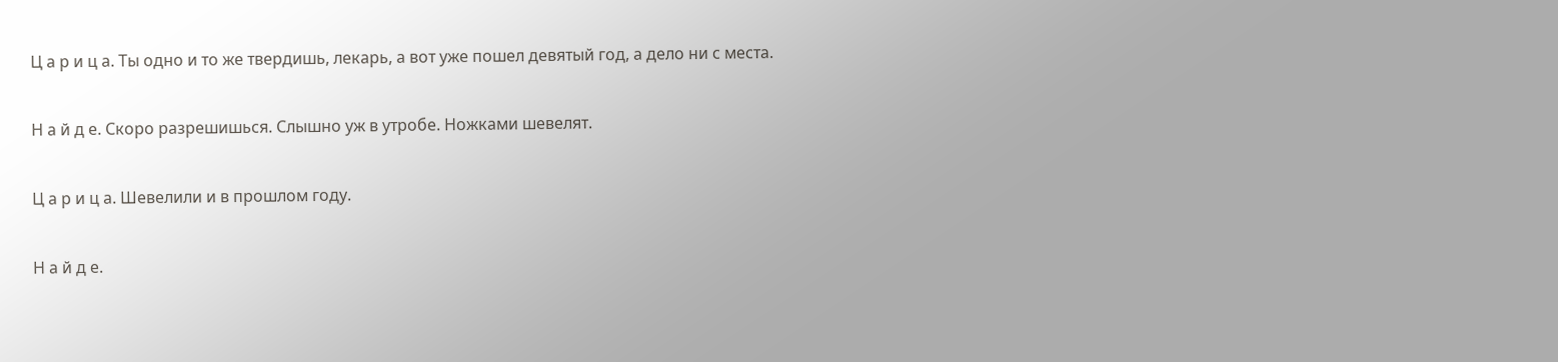Ц а р и ц а. Ты одно и то же твердишь, лекарь, а вот уже пошел девятый год, а дело ни с места.

Н а й д е. Скоро разрешишься. Слышно уж в утробе. Ножками шевелят.

Ц а р и ц а. Шевелили и в прошлом году.

Н а й д е.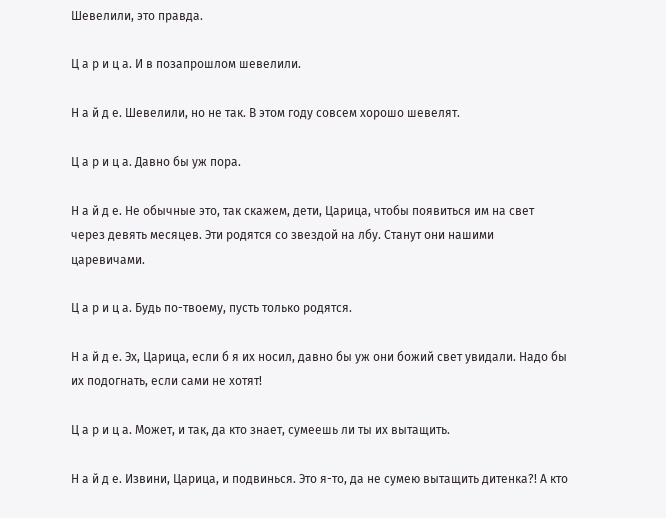Шевелили, это правда.

Ц а р и ц а. И в позапрошлом шевелили.

Н а й д е. Шевелили, но не так. В этом году совсем хорошо шевелят.

Ц а р и ц а. Давно бы уж пора.

Н а й д е. Не обычные это, так скажем, дети, Царица, чтобы появиться им на свет через девять месяцев. Эти родятся со звездой на лбу. Станут они нашими царевичами.

Ц а р и ц а. Будь по-твоему, пусть только родятся.

Н а й д е. Эх, Царица, если б я их носил, давно бы уж они божий свет увидали. Надо бы их подогнать, если сами не хотят!

Ц а р и ц а. Может, и так, да кто знает, сумеешь ли ты их вытащить.

Н а й д е. Извини, Царица, и подвинься. Это я-то, да не сумею вытащить дитенка?! А кто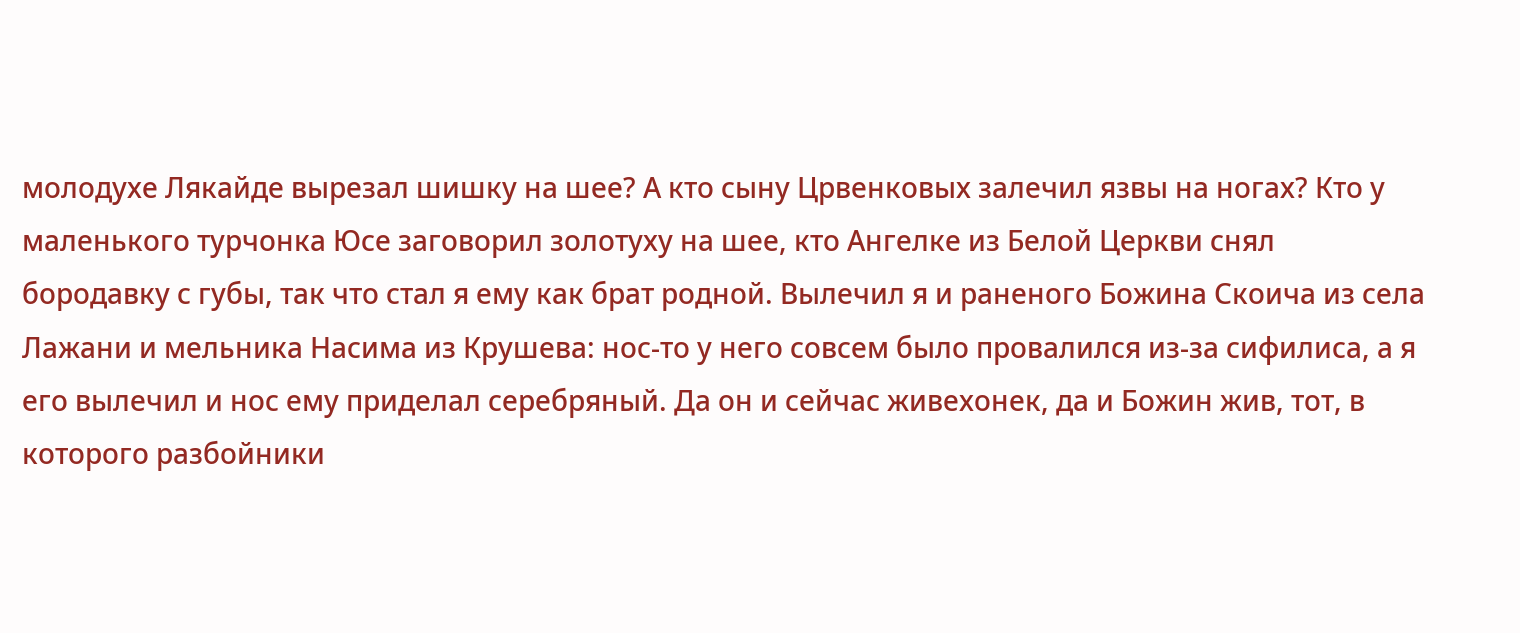молодухе Лякайде вырезал шишку на шее? А кто сыну Црвенковых залечил язвы на ногах? Кто у маленького турчонка Юсе заговорил золотуху на шее, кто Ангелке из Белой Церкви снял бородавку с губы, так что стал я ему как брат родной. Вылечил я и раненого Божина Скоича из села Лажани и мельника Насима из Крушева: нос-то у него совсем было провалился из-за сифилиса, а я его вылечил и нос ему приделал серебряный. Да он и сейчас живехонек, да и Божин жив, тот, в которого разбойники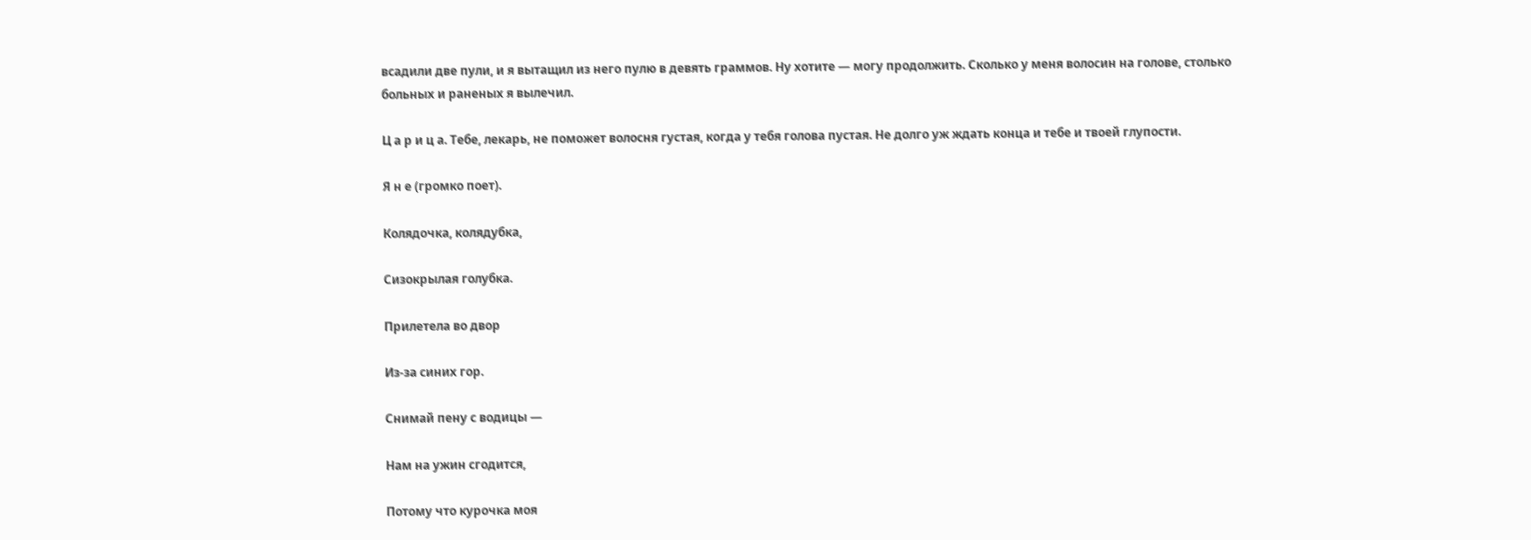всадили две пули, и я вытащил из него пулю в девять граммов. Ну хотите — могу продолжить. Сколько у меня волосин на голове, столько больных и раненых я вылечил.

Ц а р и ц а. Тебе, лекарь, не поможет волосня густая, когда у тебя голова пустая. Не долго уж ждать конца и тебе и твоей глупости.

Я н е (громко поет).

Колядочка, колядубка,

Сизокрылая голубка.

Прилетела во двор

Из-за синих гор.

Снимай пену с водицы —

Нам на ужин сгодится,

Потому что курочка моя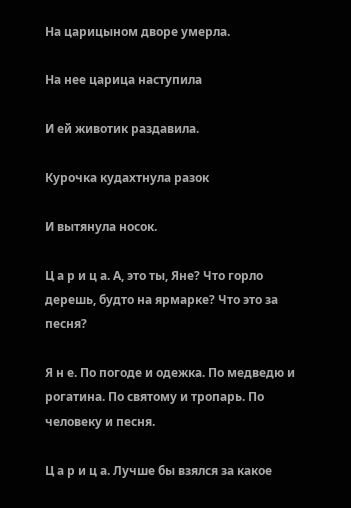На царицыном дворе умерла.

На нее царица наступила

И ей животик раздавила.

Курочка кудахтнула разок

И вытянула носок.

Ц а р и ц а. А, это ты, Яне? Что горло дерешь, будто на ярмарке? Что это за песня?

Я н е. По погоде и одежка. По медведю и рогатина. По святому и тропарь. По человеку и песня.

Ц а р и ц а. Лучше бы взялся за какое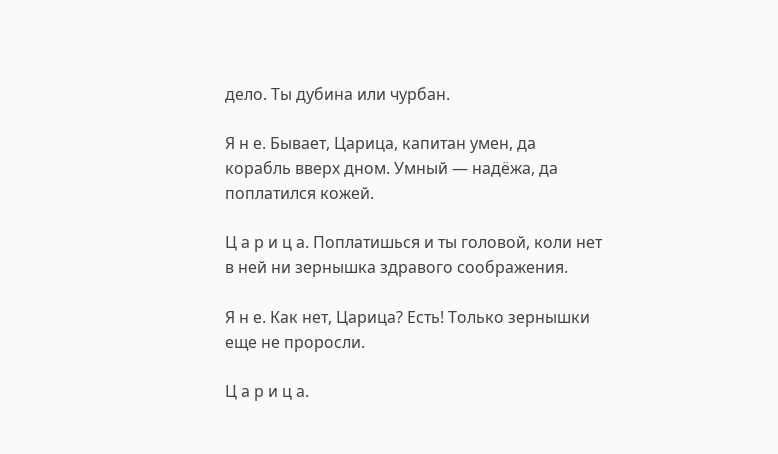дело. Ты дубина или чурбан.

Я н е. Бывает, Царица, капитан умен, да корабль вверх дном. Умный — надёжа, да поплатился кожей.

Ц а р и ц а. Поплатишься и ты головой, коли нет в ней ни зернышка здравого соображения.

Я н е. Как нет, Царица? Есть! Только зернышки еще не проросли.

Ц а р и ц а.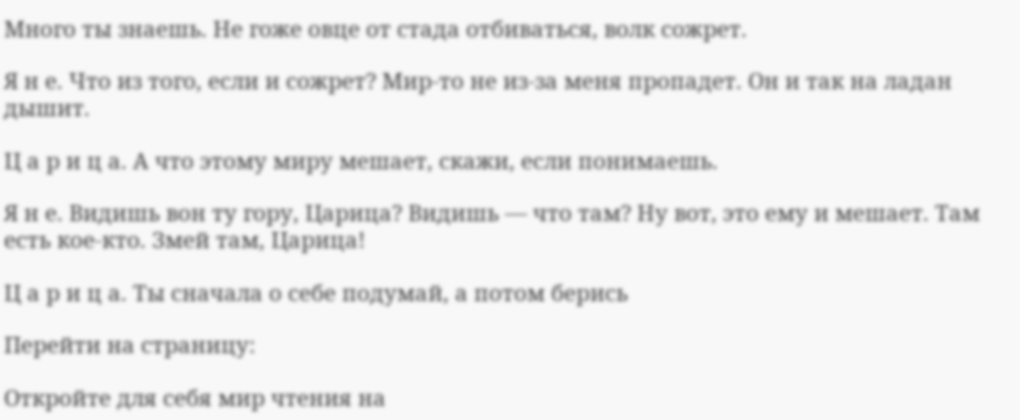Много ты знаешь. Не гоже овце от стада отбиваться, волк сожрет.

Я н е. Что из того, если и сожрет? Мир-то не из-за меня пропадет. Он и так на ладан дышит.

Ц а р и ц а. А что этому миру мешает, скажи, если понимаешь.

Я н е. Видишь вон ту гору, Царица? Видишь — что там? Ну вот, это ему и мешает. Там есть кое-кто. Змей там, Царица!

Ц а р и ц а. Ты сначала о себе подумай, а потом берись

Перейти на страницу:

Откройте для себя мир чтения на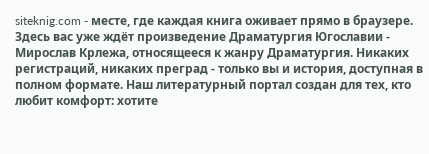siteknig.com - месте, где каждая книга оживает прямо в браузере. Здесь вас уже ждёт произведение Драматургия Югославии - Мирослав Крлежа, относящееся к жанру Драматургия. Никаких регистраций, никаких преград - только вы и история, доступная в полном формате. Наш литературный портал создан для тех, кто любит комфорт: хотите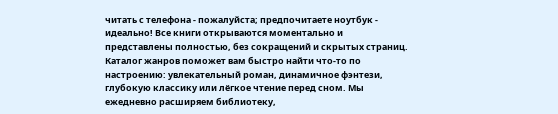читать с телефона - пожалуйста; предпочитаете ноутбук - идеально! Все книги открываются моментально и представлены полностью, без сокращений и скрытых страниц. Каталог жанров поможет вам быстро найти что-то по настроению: увлекательный роман, динамичное фэнтези, глубокую классику или лёгкое чтение перед сном. Мы ежедневно расширяем библиотеку,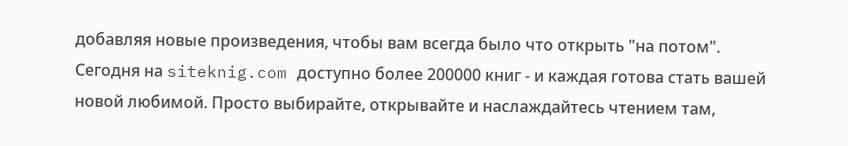добавляя новые произведения, чтобы вам всегда было что открыть "на потом". Сегодня на siteknig.com доступно более 200000 книг - и каждая готова стать вашей новой любимой. Просто выбирайте, открывайте и наслаждайтесь чтением там,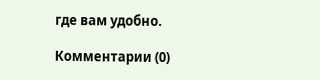где вам удобно.

Комментарии (0)